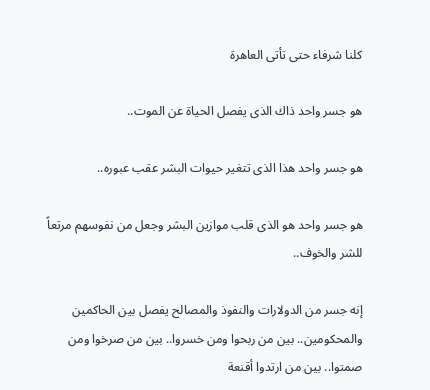كلنا شرفاء حتى تأتى العاهرة

هو جسر واحد ذاك الذى يفصل الحياة عن الموت..

هو جسر واحد هذا الذى تتغير حيوات البشر عقب عبوره..

هو جسر واحد هو الذى قلب موازين البشر وجعل من نفوسهم مرتعاً للشر والخوف..

إنه جسر من الدولارات والنفوذ والمصالح يفصل بين الحاكمين والمحكومين.. بين من ربحوا ومن خسروا.. بين من صرخوا ومن صمتوا.. بين من ارتدوا أقنعة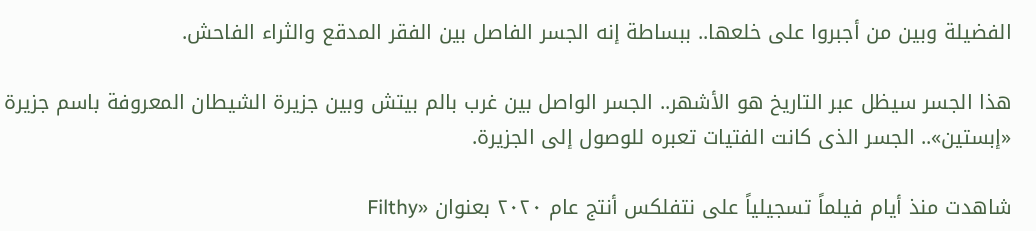الفضيلة وبين من أجبروا على خلعها.. ببساطة إنه الجسر الفاصل بين الفقر المدقع والثراء الفاحش.

هذا الجسر سيظل عبر التاريخ هو الأشهر.. الجسر الواصل بين غرب بالم بيتش وبين جزيرة الشيطان المعروفة باسم جزيرة «إبستين».. الجسر الذى كانت الفتيات تعبره للوصول إلى الجزيرة.

شاهدت منذ أيام فيلماً تسجيلياً على نتفلكس أنتج عام ٢٠٢٠ بعنوان «Filthy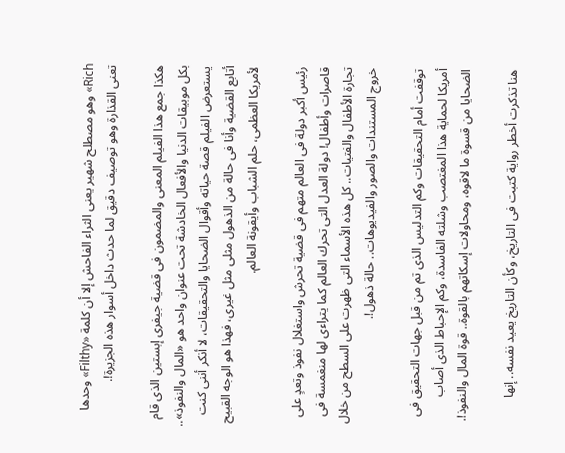Rich» وهو مصطلح شهير يعنى الثراء الفاحش إلا أن كلمة «Filthy» وحدها تعنى القذارة وهو توصيف دقيق لما حدث داخل أسوار هذه الجزيرة!.

هكذا جمع هذا الفيلم المعنى والمضمون فى قضية جيفرى إبستين الذى قام بكل موبيقات الدنيا والأفعال الخادشة تحت عنوان واحد هو «المال والنفوذ».. يستعرض الفيلم قصة حياته وأقوال الضحايا والتحقيقات، لا أنكر أننى كنت أتابع القضية وأنا فى حالة من الذهول مثلى مثل غيرى، فهذا هو الوجه القبيح لأمريكا العظمى، حلم الشباب وأيقونة العالم.

رئيس أكبر دولة فى العالم متهم فى قضية تحرش واستغلال نفوذ وتعدٍ على قاصرات وأطفال! دولة العدل التى تحرك العالم كما يتراءى لها منغمسة فى تجارة الأطفال والفتيات.. كل هذه الأسماء التى ظهرت على السطح من خلال خروج المستندات والصور والفيديوهات.. حالة ذهول!.

توقفت أمام التحقيقات وكم التدليس الذى تم من قبل جهات التحقيق فى أمريكا لحماية هذا المغتصب وشلته الفاسدة، وكم الإحباط الذى أصاب الضحايا من قسوة ما لاقوه، ومحاولات إسكاتهم بالقوة.. قوة المال والنفوذ!.

هنا تذكرت أخطر رواية كتبت فى التاريخ، وكأن التاريخ يعيد نفسه.. إنها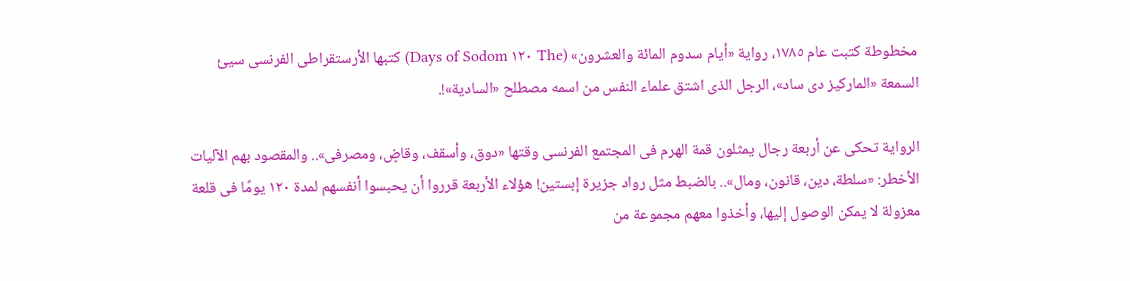مخطوطة كتبت عام ١٧٨٥، رواية «أيام سدوم المائة والعشرون» (The ١٢٠ Days of Sodom) كتبها الأرستقراطى الفرنسى سيئ السمعة «الماركيز دى ساد»، الرجل الذى اشتق علماء النفس من اسمه مصطلح «السادية»!.

الرواية تحكى عن أربعة رجال يمثلون قمة الهرم فى المجتمع الفرنسى وقتها «دوق، وأسقف، وقاضٍ، ومصرفى».. والمقصود بهم الآليات الأخطر: «سلطة، دين، قانون، ومال».. بالضبط مثل رواد جزيرة إبستين! هؤلاء الأربعة قرروا أن يحبسوا أنفسهم لمدة ١٢٠ يومًا فى قلعة معزولة لا يمكن الوصول إليها، وأخذوا معهم مجموعة من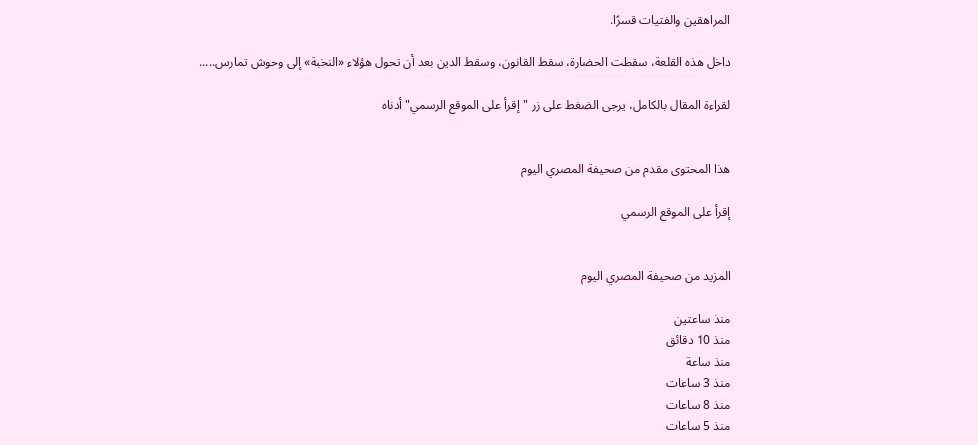المراهقين والفتيات قسرًا.

داخل هذه القلعة، سقطت الحضارة، سقط القانون، وسقط الدين بعد أن تحول هؤلاء «النخبة» إلى وحوش تمارس.....

لقراءة المقال بالكامل، يرجى الضغط على زر "إقرأ على الموقع الرسمي" أدناه


هذا المحتوى مقدم من صحيفة المصري اليوم

إقرأ على الموقع الرسمي


المزيد من صحيفة المصري اليوم

منذ ساعتين
منذ 10 دقائق
منذ ساعة
منذ 3 ساعات
منذ 8 ساعات
منذ 5 ساعات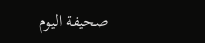صحيفة اليوم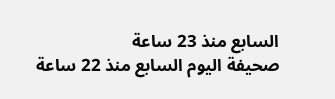السابع منذ 23 ساعة
صحيفة اليوم السابع منذ 22 ساعة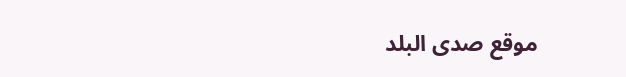موقع صدى البلد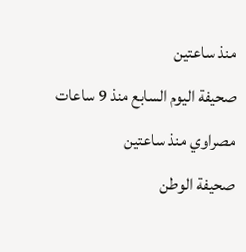منذ ساعتين
صحيفة اليوم السابع منذ 9 ساعات
مصراوي منذ ساعتين
صحيفة الوطن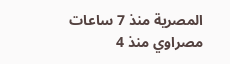المصرية منذ 7 ساعات
مصراوي منذ 4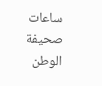ساعات
صحيفة الوطن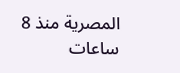المصرية منذ 8 ساعات